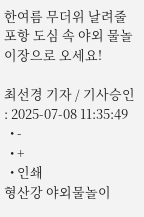한여름 무더위 날려줄 포항 도심 속 야외 물놀이장으로 오세요!

최선경 기자 / 기사승인 : 2025-07-08 11:35:49
  • -
  • +
  • 인쇄
형산강 야외물놀이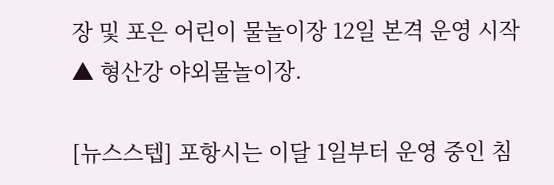장 및 포은 어린이 물놀이장 12일 본격 운영 시작
▲ 형산강 야외물놀이장.

[뉴스스텝] 포항시는 이달 1일부터 운영 중인 침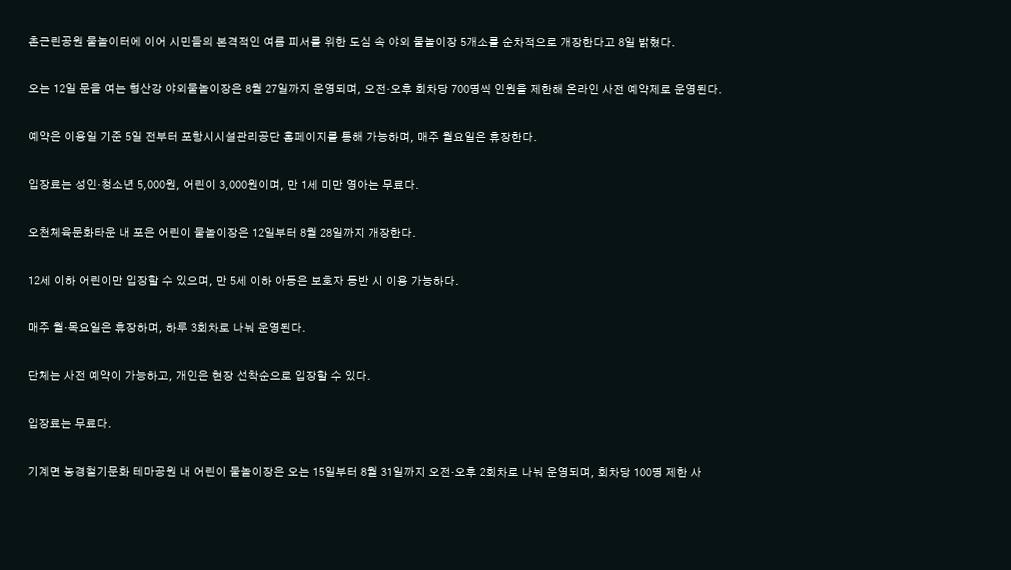촌근린공원 물놀이터에 이어 시민들의 본격적인 여름 피서를 위한 도심 속 야외 물놀이장 5개소를 순차적으로 개장한다고 8일 밝혔다.

오는 12일 문을 여는 형산강 야외물놀이장은 8월 27일까지 운영되며, 오전·오후 회차당 700명씩 인원을 제한해 온라인 사전 예약제로 운영된다.

예약은 이용일 기준 5일 전부터 포항시시설관리공단 홈페이지를 통해 가능하며, 매주 월요일은 휴장한다.

입장료는 성인·청소년 5,000원, 어린이 3,000원이며, 만 1세 미만 영아는 무료다.

오천체육문화타운 내 포은 어린이 물놀이장은 12일부터 8월 28일까지 개장한다.

12세 이하 어린이만 입장할 수 있으며, 만 5세 이하 아동은 보호자 동반 시 이용 가능하다.

매주 월·목요일은 휴장하며, 하루 3회차로 나눠 운영된다.

단체는 사전 예약이 가능하고, 개인은 현장 선착순으로 입장할 수 있다.

입장료는 무료다.

기계면 농경철기문화 테마공원 내 어린이 물놀이장은 오는 15일부터 8월 31일까지 오전·오후 2회차로 나눠 운영되며, 회차당 100명 제한 사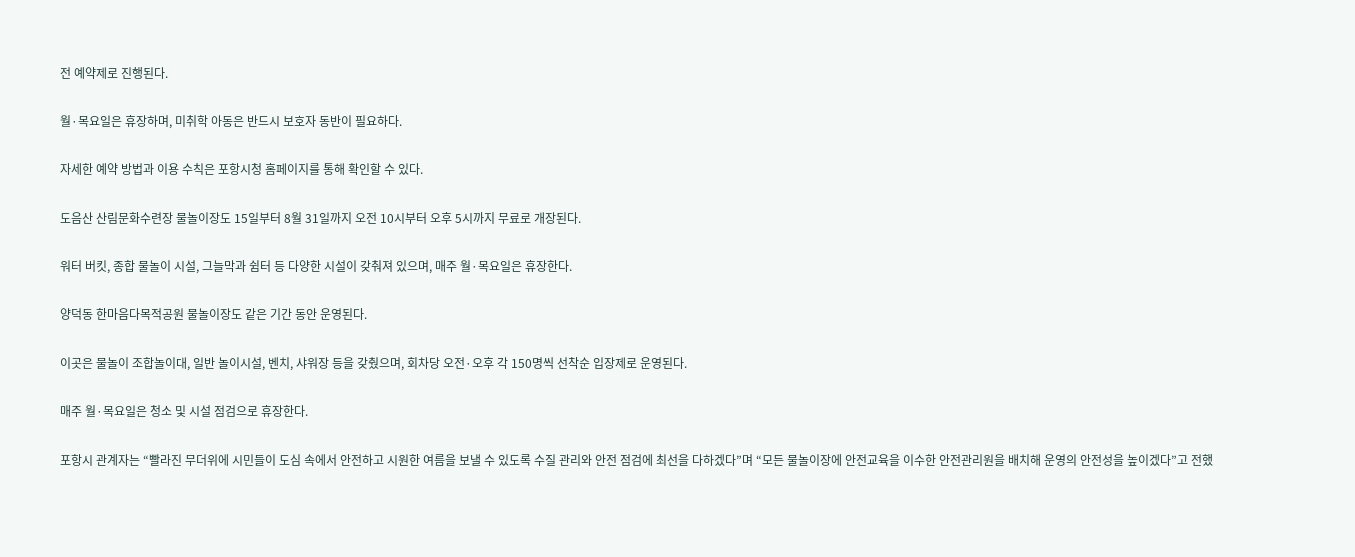전 예약제로 진행된다.

월·목요일은 휴장하며, 미취학 아동은 반드시 보호자 동반이 필요하다.

자세한 예약 방법과 이용 수칙은 포항시청 홈페이지를 통해 확인할 수 있다.

도음산 산림문화수련장 물놀이장도 15일부터 8월 31일까지 오전 10시부터 오후 5시까지 무료로 개장된다.

워터 버킷, 종합 물놀이 시설, 그늘막과 쉼터 등 다양한 시설이 갖춰져 있으며, 매주 월·목요일은 휴장한다.

양덕동 한마음다목적공원 물놀이장도 같은 기간 동안 운영된다.

이곳은 물놀이 조합놀이대, 일반 놀이시설, 벤치, 샤워장 등을 갖췄으며, 회차당 오전·오후 각 150명씩 선착순 입장제로 운영된다.

매주 월·목요일은 청소 및 시설 점검으로 휴장한다.

포항시 관계자는 “빨라진 무더위에 시민들이 도심 속에서 안전하고 시원한 여름을 보낼 수 있도록 수질 관리와 안전 점검에 최선을 다하겠다”며 “모든 물놀이장에 안전교육을 이수한 안전관리원을 배치해 운영의 안전성을 높이겠다”고 전했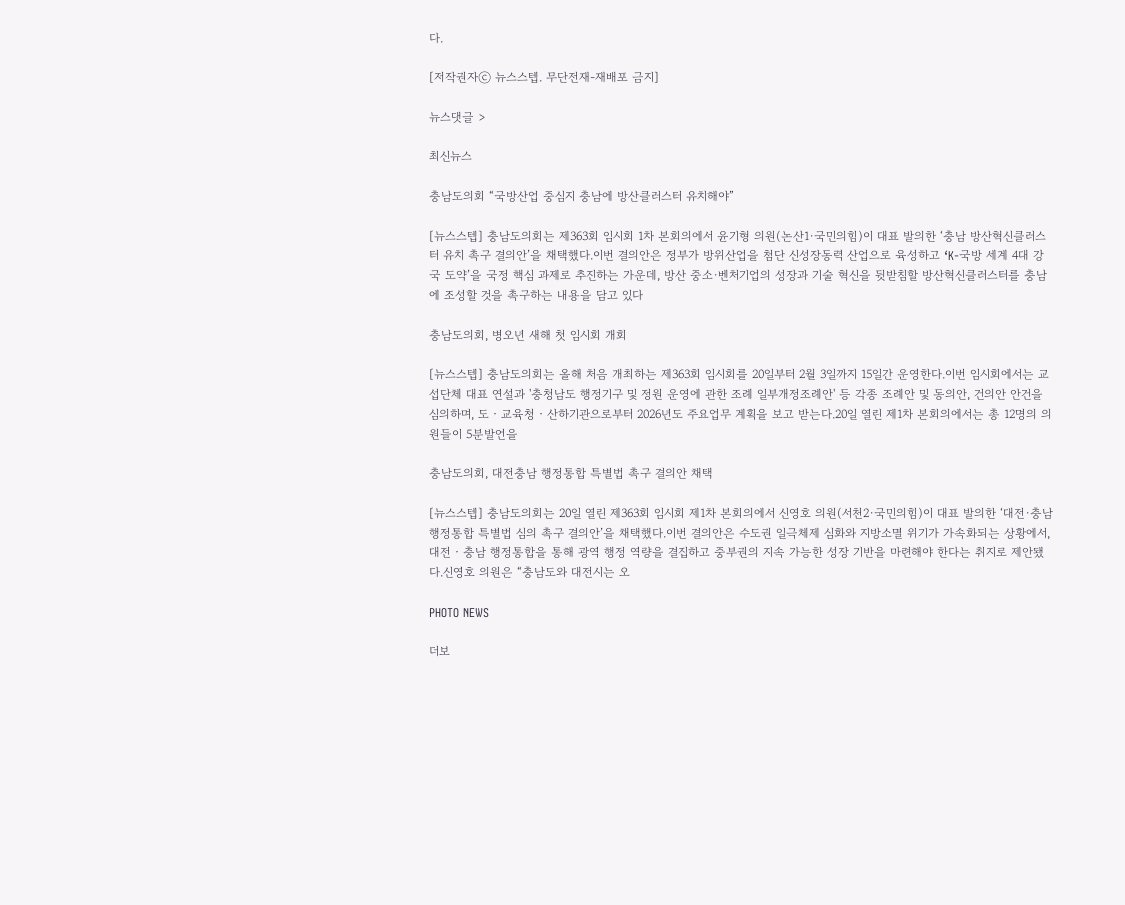다.

[저작권자ⓒ 뉴스스텝. 무단전재-재배포 금지]

뉴스댓글 >

최신뉴스

충남도의회 “국방산업 중심지 충남에 방산클러스터 유치해야”

[뉴스스텝] 충남도의회는 제363회 임시회 1차 본회의에서 윤기형 의원(논산1·국민의힘)이 대표 발의한 ‘충남 방산혁신클러스터 유치 촉구 결의안’을 채택했다.이번 결의안은 정부가 방위산업을 첨단 신성장동력 산업으로 육성하고 ‘K-국방 세계 4대 강국 도약’을 국정 핵심 과제로 추진하는 가운데, 방산 중소·벤처기업의 성장과 기술 혁신을 뒷받침할 방산혁신클러스터를 충남에 조성할 것을 촉구하는 내용을 담고 있다

충남도의회, 병오년 새해 첫 임시회 개회

[뉴스스텝] 충남도의회는 올해 처음 개최하는 제363회 임시회를 20일부터 2월 3일까지 15일간 운영한다.이번 임시회에서는 교섭단체 대표 연설과 '충청남도 행정기구 및 정원 운영에 관한 조례 일부개정조례안' 등 각종 조례안 및 동의안, 건의안 안건을 심의하며, 도‧교육청‧산하기관으로부터 2026년도 주요업무 계획을 보고 받는다.20일 열린 제1차 본회의에서는 총 12명의 의원들이 5분발언을

충남도의회, 대전충남 행정통합 특별법 촉구 결의안 채택

[뉴스스텝] 충남도의회는 20일 열린 제363회 임시회 제1차 본회의에서 신영호 의원(서천2·국민의힘)이 대표 발의한 ‘대전·충남 행정통합 특별법 심의 촉구 결의안’을 채택했다.이번 결의안은 수도권 일극체제 심화와 지방소멸 위기가 가속화되는 상황에서, 대전‧충남 행정통합을 통해 광역 행정 역량을 결집하고 중부권의 지속 가능한 성장 기반을 마련해야 한다는 취지로 제안됐다.신영호 의원은 “충남도와 대전시는 오

PHOTO NEWS

더보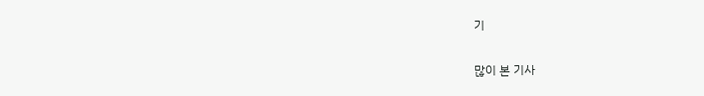기

많이 본 기사